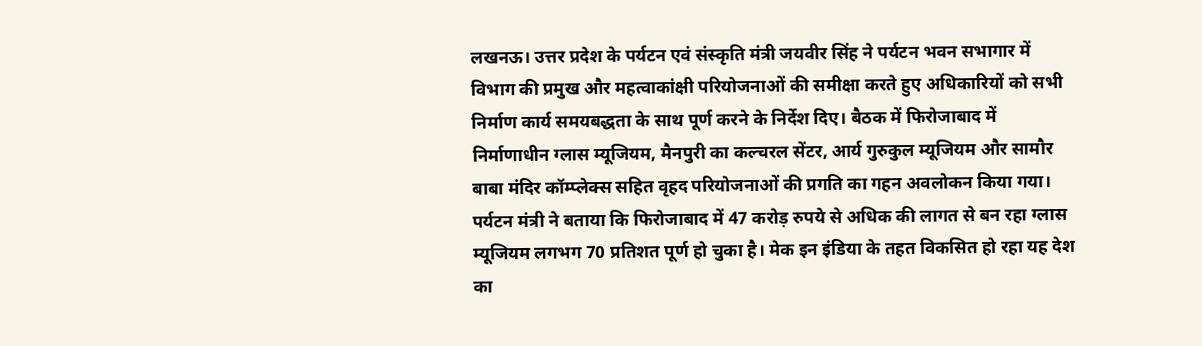लखनऊ। उत्तर प्रदेश के पर्यटन एवं संस्कृति मंत्री जयवीर सिंह ने पर्यटन भवन सभागार में विभाग की प्रमुख और महत्वाकांक्षी परियोजनाओं की समीक्षा करते हुए अधिकारियों को सभी निर्माण कार्य समयबद्धता के साथ पूर्ण करने के निर्देश दिए। बैठक में फिरोजाबाद में निर्माणाधीन ग्लास म्यूजियम, मैनपुरी का कल्चरल सेंटर, आर्य गुरुकुल म्यूजियम और सामौर बाबा मंदिर कॉम्प्लेक्स सहित वृहद परियोजनाओं की प्रगति का गहन अवलोकन किया गया।
पर्यटन मंत्री ने बताया कि फिरोजाबाद में 47 करोड़ रुपये से अधिक की लागत से बन रहा ग्लास म्यूजियम लगभग 70 प्रतिशत पूर्ण हो चुका है। मेक इन इंडिया के तहत विकसित हो रहा यह देश का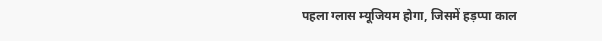पहला ग्लास म्यूजियम होगा, जिसमें हड़प्पा काल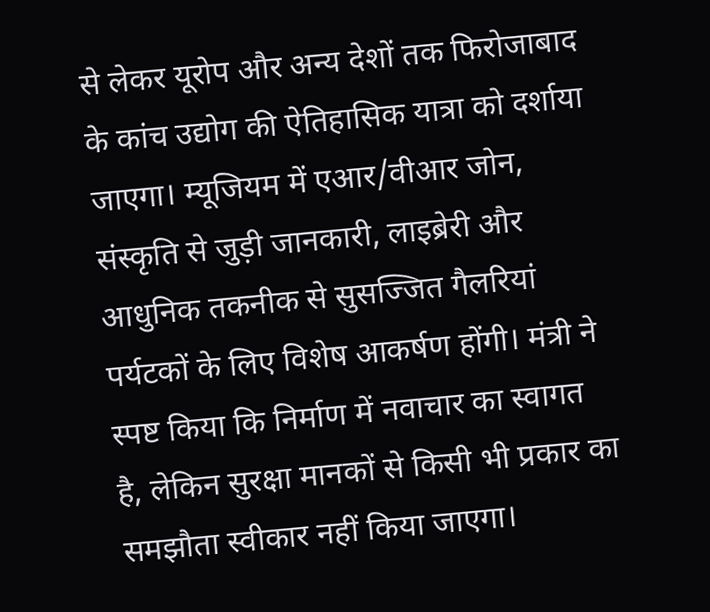से लेकर यूरोप और अन्य देशों तक फिरोजाबाद के कांच उद्योग की ऐतिहासिक यात्रा को दर्शाया जाएगा। म्यूजियम में एआर/वीआर जोन, संस्कृति से जुड़ी जानकारी, लाइब्रेरी और आधुनिक तकनीक से सुसज्जित गैलरियां पर्यटकों के लिए विशेष आकर्षण होंगी। मंत्री ने स्पष्ट किया कि निर्माण में नवाचार का स्वागत है, लेकिन सुरक्षा मानकों से किसी भी प्रकार का समझौता स्वीकार नहीं किया जाएगा।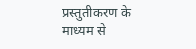प्रस्तुतीकरण के माध्यम से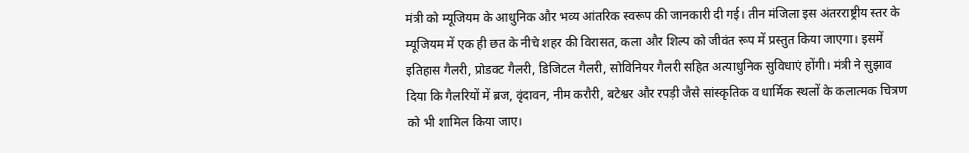मंत्री को म्यूजियम के आधुनिक और भव्य आंतरिक स्वरूप की जानकारी दी गई। तीन मंजिला इस अंतरराष्ट्रीय स्तर के म्यूजियम में एक ही छत के नीचे शहर की विरासत, कला और शिल्प को जीवंत रूप में प्रस्तुत किया जाएगा। इसमें इतिहास गैलरी, प्रोडक्ट गैलरी, डिजिटल गैलरी, सोविनियर गैलरी सहित अत्याधुनिक सुविधाएं होंगी। मंत्री ने सुझाव दिया कि गैलरियों में ब्रज, वृंदावन, नीम करौरी, बटेश्वर और रपड़ी जैसे सांस्कृतिक व धार्मिक स्थलों के कलात्मक चित्रण को भी शामिल किया जाए।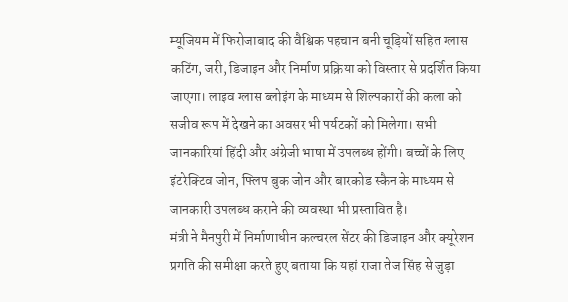म्यूजियम में फिरोजाबाद की वैश्विक पहचान बनी चूड़ियों सहित ग्लास कटिंग, जरी, डिजाइन और निर्माण प्रक्रिया को विस्तार से प्रदर्शित किया जाएगा। लाइव ग्लास ब्लोइंग के माध्यम से शिल्पकारों की कला को सजीव रूप में देखने का अवसर भी पर्यटकों को मिलेगा। सभी जानकारियां हिंदी और अंग्रेजी भाषा में उपलब्ध होंगी। बच्चों के लिए इंटरेक्टिव जोन, फ्लिप बुक जोन और बारकोड स्कैन के माध्यम से जानकारी उपलब्ध कराने की व्यवस्था भी प्रस्तावित है।
मंत्री ने मैनपुरी में निर्माणाधीन कल्चरल सेंटर की डिजाइन और क्यूरेशन प्रगति की समीक्षा करते हुए बताया कि यहां राजा तेज सिंह से जुड़ा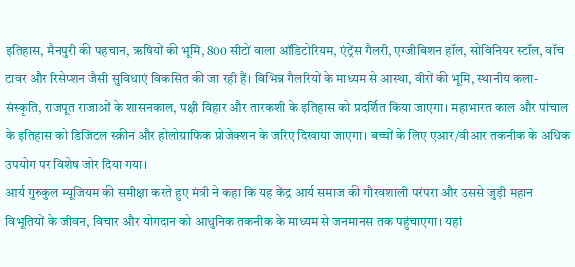इतिहास, मैनपुरी की पहचान, ऋषियों की भूमि, 800 सीटों वाला ऑडिटोरियम, एंट्रेंस गैलरी, एग्जीबिशन हॉल, सोविनियर स्टॉल, वॉच टावर और रिसेप्शन जैसी सुविधाएं विकसित की जा रही हैं। विभिन्न गैलरियों के माध्यम से आस्था, वीरों की भूमि, स्थानीय कला-संस्कृति, राजपूत राजाओं के शासनकाल, पक्षी विहार और तारकशी के इतिहास को प्रदर्शित किया जाएगा। महाभारत काल और पांचाल के इतिहास को डिजिटल स्क्रीन और होलोग्राफिक प्रोजेक्शन के जरिए दिखाया जाएगा। बच्चों के लिए एआर/वीआर तकनीक के अधिक उपयोग पर विशेष जोर दिया गया।
आर्य गुरुकुल म्यूजियम की समीक्षा करते हुए मंत्री ने कहा कि यह केंद्र आर्य समाज की गौरवशाली परंपरा और उससे जुड़ी महान विभूतियों के जीवन, विचार और योगदान को आधुनिक तकनीक के माध्यम से जनमानस तक पहुंचाएगा। यहां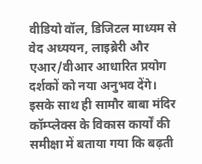वीडियो वॉल, डिजिटल माध्यम से वेद अध्ययन, लाइब्रेरी और एआर/वीआर आधारित प्रयोग दर्शकों को नया अनुभव देंगे। इसके साथ ही सामौर बाबा मंदिर कॉम्प्लेक्स के विकास कार्यों की समीक्षा में बताया गया कि बढ़ती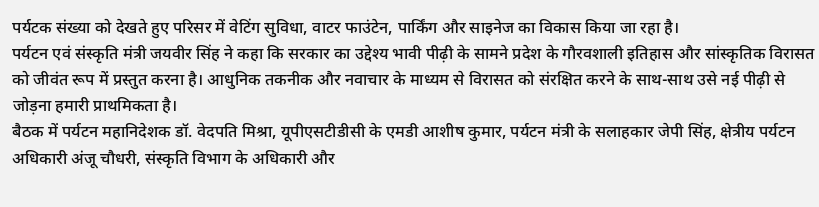पर्यटक संख्या को देखते हुए परिसर में वेटिंग सुविधा, वाटर फाउंटेन, पार्किंग और साइनेज का विकास किया जा रहा है।
पर्यटन एवं संस्कृति मंत्री जयवीर सिंह ने कहा कि सरकार का उद्देश्य भावी पीढ़ी के सामने प्रदेश के गौरवशाली इतिहास और सांस्कृतिक विरासत को जीवंत रूप में प्रस्तुत करना है। आधुनिक तकनीक और नवाचार के माध्यम से विरासत को संरक्षित करने के साथ-साथ उसे नई पीढ़ी से जोड़ना हमारी प्राथमिकता है।
बैठक में पर्यटन महानिदेशक डॉ. वेदपति मिश्रा, यूपीएसटीडीसी के एमडी आशीष कुमार, पर्यटन मंत्री के सलाहकार जेपी सिंह, क्षेत्रीय पर्यटन अधिकारी अंजू चौधरी, संस्कृति विभाग के अधिकारी और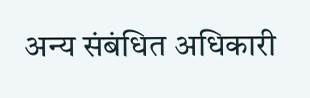अन्य संबंधित अधिकारी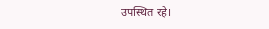उपस्थित रहे।